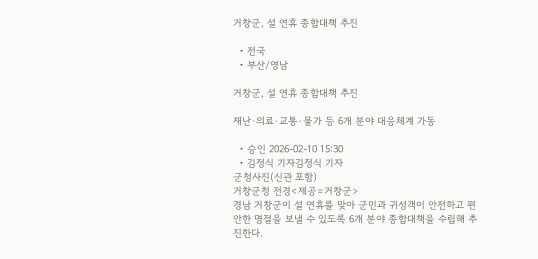거창군, 설 연휴 종합대책 추진

  • 전국
  • 부산/영남

거창군, 설 연휴 종합대책 추진

재난·의료·교통·물가 등 6개 분야 대응체계 가동

  • 승인 2026-02-10 15:30
  • 김정식 기자김정식 기자
군청사진(신관 포함)
거창군청 전경<제공=거창군>
경남 거창군이 설 연휴를 맞아 군민과 귀성객이 안전하고 편안한 명절을 보낼 수 있도록 6개 분야 종합대책을 수립해 추진한다.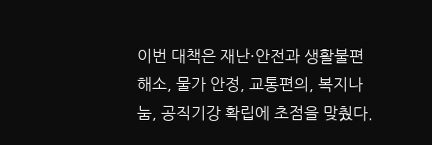이번 대책은 재난·안전과 생활불편 해소, 물가 안정, 교통편의, 복지나눔, 공직기강 확립에 초점을 맞췄다.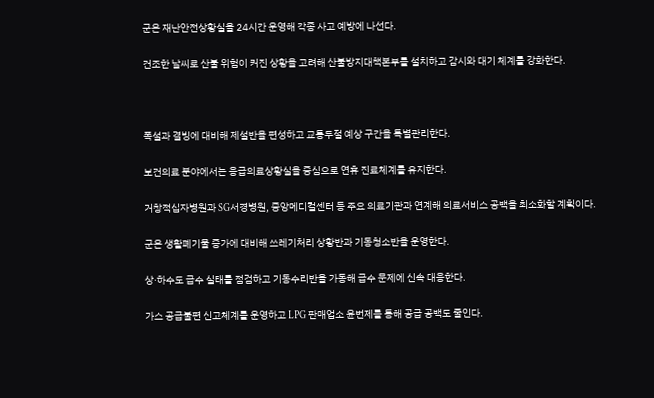군은 재난안전상황실을 24시간 운영해 각종 사고 예방에 나선다.

건조한 날씨로 산불 위험이 커진 상황을 고려해 산불방지대책본부를 설치하고 감시와 대기 체계를 강화한다.



폭설과 결빙에 대비해 제설반을 편성하고 교통두절 예상 구간을 특별관리한다.

보건의료 분야에서는 응급의료상황실을 중심으로 연휴 진료체계를 유지한다.

거창적십자병원과 SG서경병원, 중앙메디컬센터 등 주요 의료기관과 연계해 의료서비스 공백을 최소화할 계획이다.

군은 생활폐기물 증가에 대비해 쓰레기처리 상황반과 기동청소반을 운영한다.

상·하수도 급수 실태를 점검하고 기동수리반을 가동해 급수 문제에 신속 대응한다.

가스 공급불편 신고체계를 운영하고 LPG 판매업소 윤번제를 통해 공급 공백도 줄인다.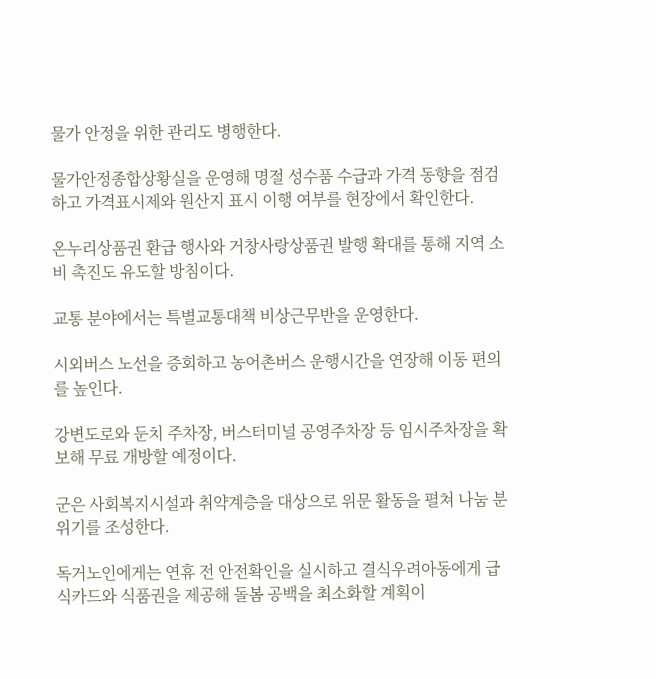물가 안정을 위한 관리도 병행한다.

물가안정종합상황실을 운영해 명절 성수품 수급과 가격 동향을 점검하고 가격표시제와 원산지 표시 이행 여부를 현장에서 확인한다.

온누리상품권 환급 행사와 거창사랑상품권 발행 확대를 통해 지역 소비 촉진도 유도할 방침이다.

교통 분야에서는 특별교통대책 비상근무반을 운영한다.

시외버스 노선을 증회하고 농어촌버스 운행시간을 연장해 이동 편의를 높인다.

강변도로와 둔치 주차장, 버스터미널 공영주차장 등 임시주차장을 확보해 무료 개방할 예정이다.

군은 사회복지시설과 취약계층을 대상으로 위문 활동을 펼쳐 나눔 분위기를 조성한다.

독거노인에게는 연휴 전 안전확인을 실시하고 결식우려아동에게 급식카드와 식품권을 제공해 돌봄 공백을 최소화할 계획이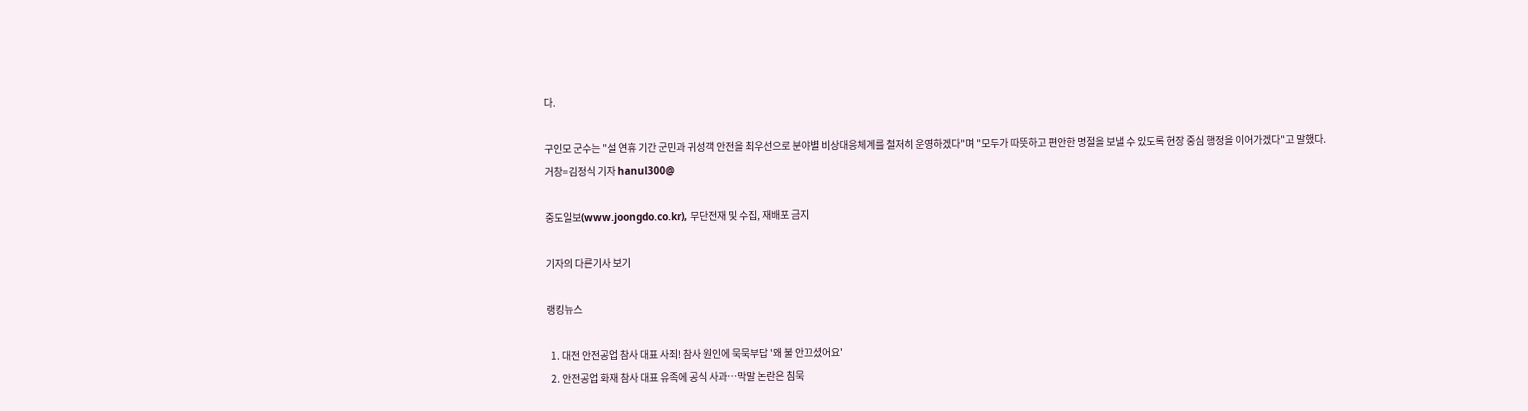다.

구인모 군수는 "설 연휴 기간 군민과 귀성객 안전을 최우선으로 분야별 비상대응체계를 철저히 운영하겠다"며 "모두가 따뜻하고 편안한 명절을 보낼 수 있도록 현장 중심 행정을 이어가겠다"고 말했다.
거창=김정식 기자 hanul300@

중도일보(www.joongdo.co.kr), 무단전재 및 수집, 재배포 금지

기자의 다른기사 보기

랭킹뉴스

  1. 대전 안전공업 참사 대표 사죄! 참사 원인에 묵묵부답 '왜 불 안끄셨어요'
  2. 안전공업 화재 참사 대표 유족에 공식 사과…막말 논란은 침묵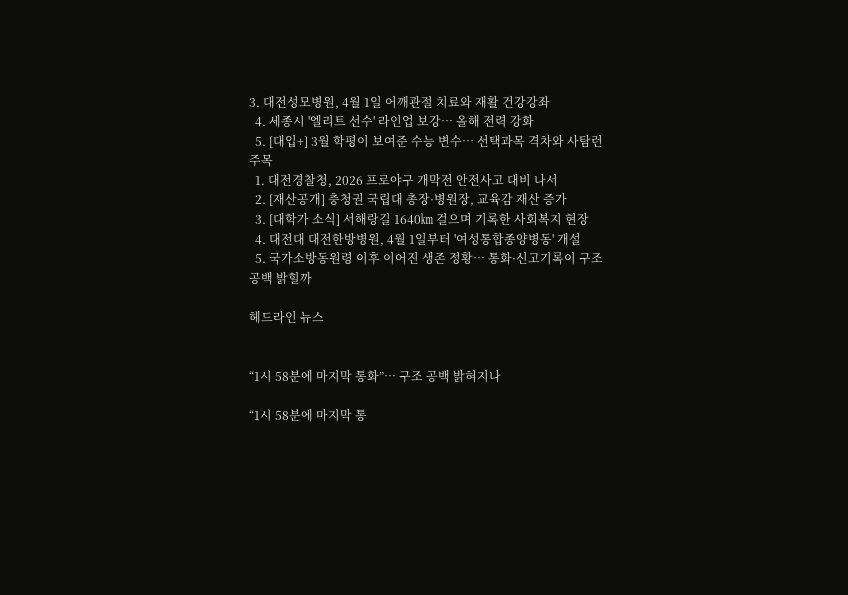3. 대전성모병원, 4월 1일 어깨관절 치료와 재활 건강강좌
  4. 세종시 '엘리트 선수' 라인업 보강… 올해 전력 강화
  5. [대입+] 3월 학평이 보여준 수능 변수… 선택과목 격차와 사탐런 주목
  1. 대전경찰청, 2026 프로야구 개막전 안전사고 대비 나서
  2. [재산공개] 충청권 국립대 총장·병원장, 교육감 재산 증가
  3. [대학가 소식] 서해랑길 1640㎞ 걸으며 기록한 사회복지 현장
  4. 대전대 대전한방병원, 4월 1일부터 '여성통합종양병동' 개설
  5. 국가소방동원령 이후 이어진 생존 정황… 통화·신고기록이 구조 공백 밝힐까

헤드라인 뉴스


“1시 58분에 마지막 통화”… 구조 공백 밝혀지나

“1시 58분에 마지막 통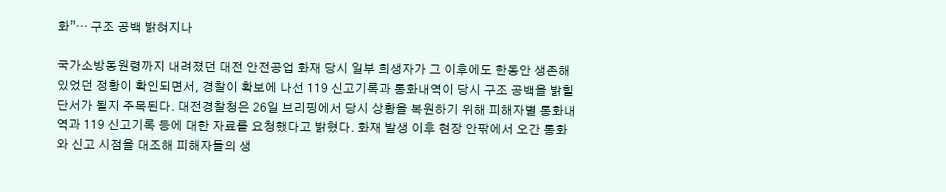화”… 구조 공백 밝혀지나

국가소방동원령까지 내려졌던 대전 안전공업 화재 당시 일부 희생자가 그 이후에도 한동안 생존해 있었던 정황이 확인되면서, 경찰이 확보에 나선 119 신고기록과 통화내역이 당시 구조 공백을 밝힐 단서가 될지 주목된다. 대전경찰청은 26일 브리핑에서 당시 상황을 복원하기 위해 피해자별 통화내역과 119 신고기록 등에 대한 자료를 요청했다고 밝혔다. 화재 발생 이후 현장 안팎에서 오간 통화와 신고 시점을 대조해 피해자들의 생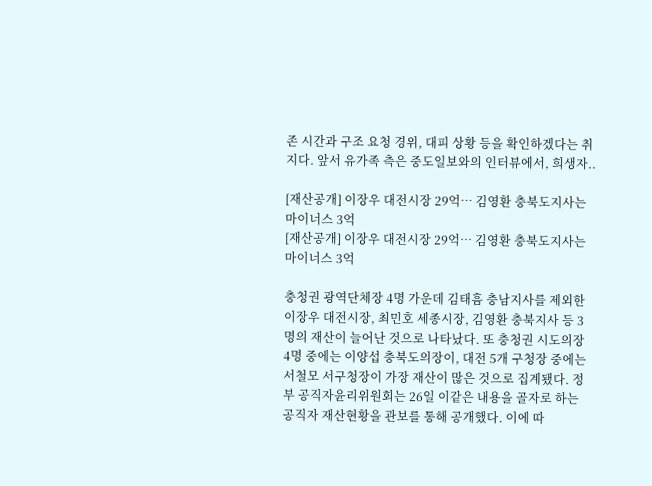존 시간과 구조 요청 경위, 대피 상황 등을 확인하겠다는 취지다. 앞서 유가족 측은 중도일보와의 인터뷰에서, 희생자..

[재산공개] 이장우 대전시장 29억… 김영환 충북도지사는 마이너스 3억
[재산공개] 이장우 대전시장 29억… 김영환 충북도지사는 마이너스 3억

충청권 광역단체장 4명 가운데 김태흠 충남지사를 제외한 이장우 대전시장, 최민호 세종시장, 김영환 충북지사 등 3명의 재산이 늘어난 것으로 나타났다. 또 충청권 시도의장 4명 중에는 이양섭 충북도의장이, 대전 5개 구청장 중에는 서철모 서구청장이 가장 재산이 많은 것으로 집계됐다. 정부 공직자윤리위원회는 26일 이같은 내용을 골자로 하는 공직자 재산현황을 관보를 통해 공개했다. 이에 따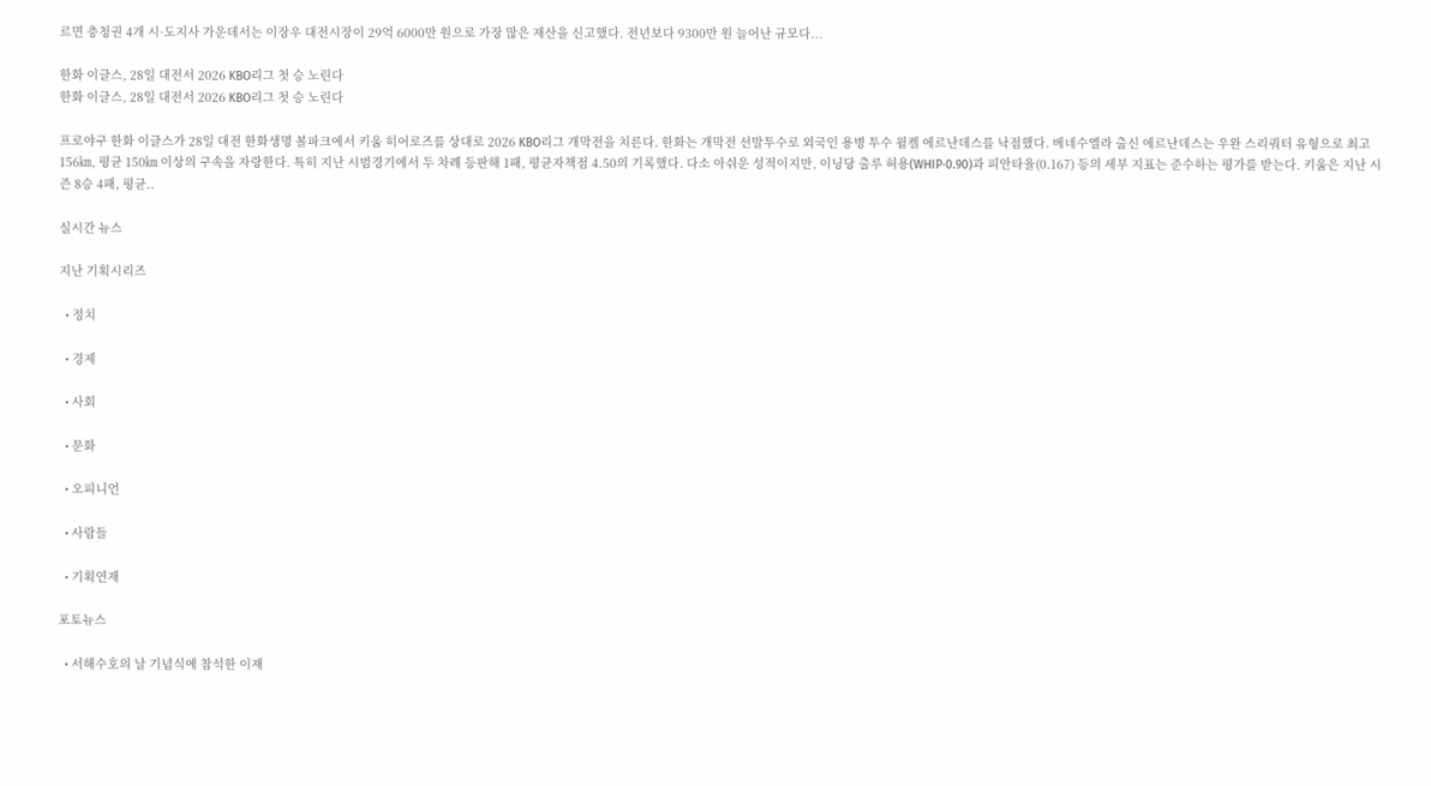르면 충청권 4개 시·도지사 가운데서는 이장우 대전시장이 29억 6000만 원으로 가장 많은 재산을 신고했다. 전년보다 9300만 원 늘어난 규모다...

한화 이글스, 28일 대전서 2026 KBO리그 첫 승 노린다
한화 이글스, 28일 대전서 2026 KBO리그 첫 승 노린다

프로야구 한화 이글스가 28일 대전 한화생명 볼파크에서 키움 히어로즈를 상대로 2026 KBO리그 개막전을 치른다. 한화는 개막전 선발투수로 외국인 용병 투수 윌켈 에르난데스를 낙점했다. 베네수엘라 출신 에르난데스는 우완 스리쿼터 유형으로 최고 156㎞, 평균 150㎞ 이상의 구속을 자랑한다. 특히 지난 시범경기에서 두 차례 등판해 1패, 평균자책점 4.50의 기록했다. 다소 아쉬운 성적이지만, 이닝당 출루 허용(WHIP·0.90)과 피안타율(0.167) 등의 세부 지표는 준수하는 평가를 받는다. 키움은 지난 시즌 8승 4패, 평균..

실시간 뉴스

지난 기획시리즈

  • 정치

  • 경제

  • 사회

  • 문화

  • 오피니언

  • 사람들

  • 기획연재

포토뉴스

  • 서해수호의 날 기념식에 참석한 이재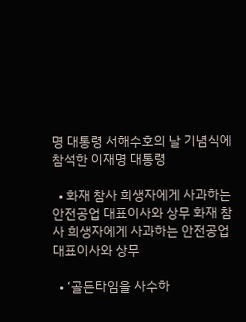명 대통령 서해수호의 날 기념식에 참석한 이재명 대통령

  • 화재 참사 희생자에게 사과하는 안전공업 대표이사와 상무 화재 참사 희생자에게 사과하는 안전공업 대표이사와 상무

  • ‘골든타임을 사수하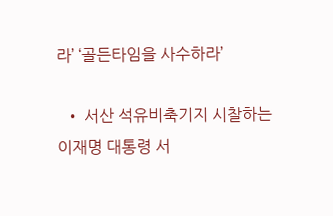라’ ‘골든타임을 사수하라’

  • 서산 석유비축기지 시찰하는 이재명 대통령 서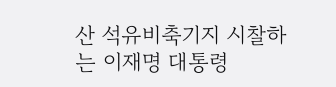산 석유비축기지 시찰하는 이재명 대통령